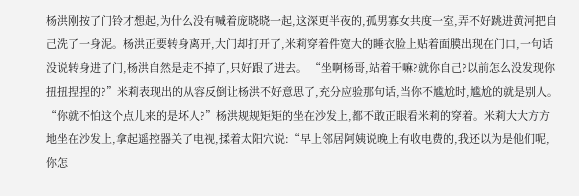杨洪刚按了门铃才想起,为什么没有喊着庞晓晓一起,这深更半夜的,孤男寡女共度一室,弄不好跳进黄河把自己洗了一身泥。杨洪正要转身离开,大门却打开了,米莉穿着件宽大的睡衣脸上贴着面膜出现在门口,一句话没说转身进了门,杨洪自然是走不掉了,只好跟了进去。 “坐啊杨哥,站着干嘛?就你自己?以前怎么没发现你扭扭捏捏的?”米莉表现出的从容反倒让杨洪不好意思了,充分应验那句话,当你不尴尬时,尴尬的就是别人。 “你就不怕这个点儿来的是坏人?”杨洪规规矩矩的坐在沙发上,都不敢正眼看米莉的穿着。米莉大大方方地坐在沙发上,拿起遥控器关了电视,揉着太阳穴说:“早上邻居阿姨说晚上有收电费的,我还以为是他们呢,你怎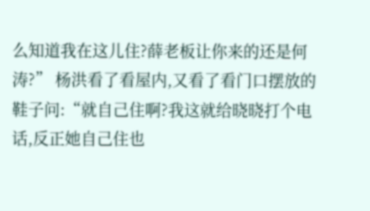么知道我在这儿住?薛老板让你来的还是何涛?” 杨洪看了看屋内,又看了看门口摆放的鞋子问:“就自己住啊?我这就给晓晓打个电话,反正她自己住也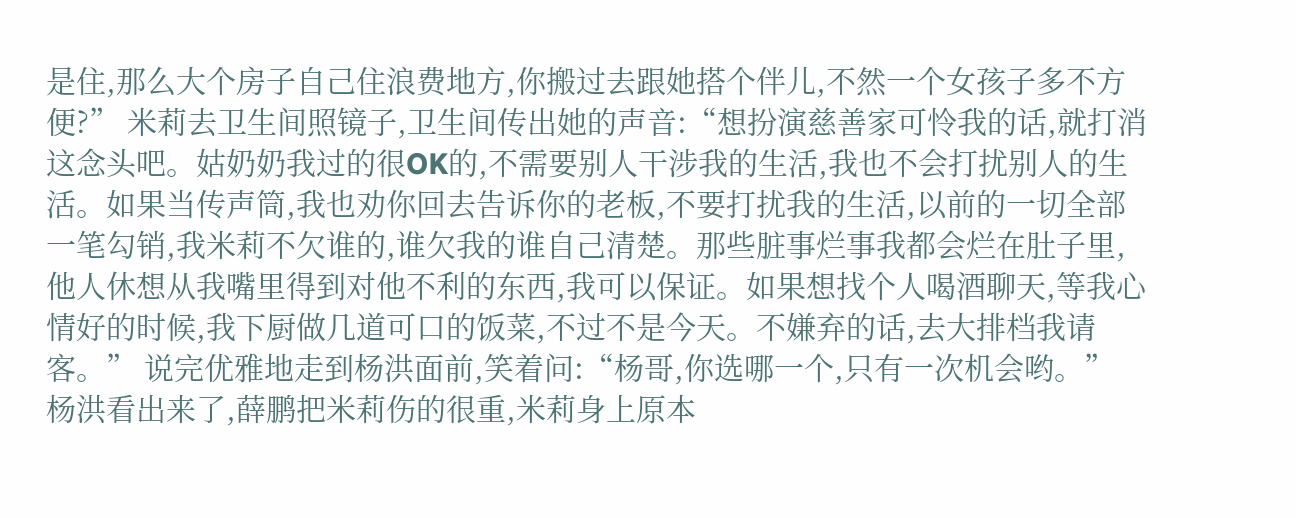是住,那么大个房子自己住浪费地方,你搬过去跟她搭个伴儿,不然一个女孩子多不方便?” 米莉去卫生间照镜子,卫生间传出她的声音:“想扮演慈善家可怜我的话,就打消这念头吧。姑奶奶我过的很OK的,不需要别人干涉我的生活,我也不会打扰别人的生活。如果当传声筒,我也劝你回去告诉你的老板,不要打扰我的生活,以前的一切全部一笔勾销,我米莉不欠谁的,谁欠我的谁自己清楚。那些脏事烂事我都会烂在肚子里,他人休想从我嘴里得到对他不利的东西,我可以保证。如果想找个人喝酒聊天,等我心情好的时候,我下厨做几道可口的饭菜,不过不是今天。不嫌弃的话,去大排档我请客。” 说完优雅地走到杨洪面前,笑着问:“杨哥,你选哪一个,只有一次机会哟。” 杨洪看出来了,薛鹏把米莉伤的很重,米莉身上原本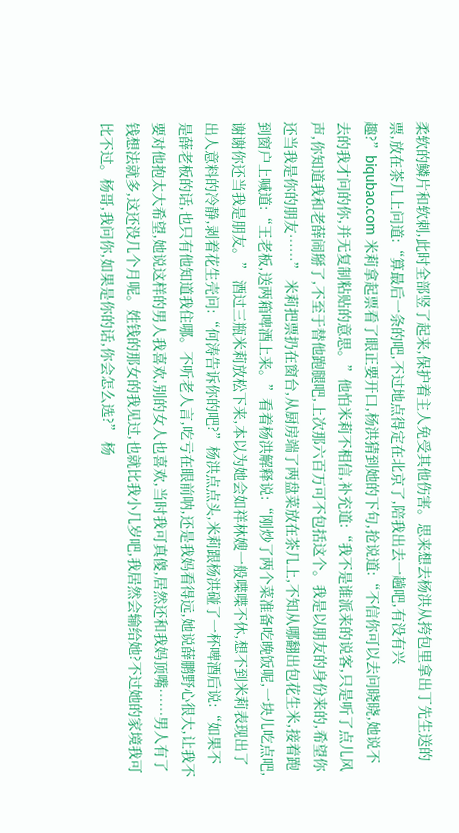柔软的鳞片和软刺,此时全部竖了起来,保护着主人免受其他伤害。思来想去杨洪从挎包里拿出丁先生送的票,放在茶几上问道:“算最后一条的吧,不过地点得定在北京了,陪我出去一趟吧,有没有兴趣?”biqubao.com 米莉拿起票看了眼正要开口,杨洪猜到她的下句,抢说道:“不信你可以去问晓晓,她说不去的我才问的你,并无复制粘贴的意思。”他怕米莉不相信,补充道:“我不是谁派来的说客,只是听了点儿风声,你知道我和老薛闹掰了,不至于替他跑腿吧,上次那六百万可不包括这个。我是以朋友的身份来的,希望你还当我是你的朋友……” 米莉把票扔在窗台,从厨房端了两盘菜放在茶几上,不知从哪翻出包花生米,接着跑到窗户上喊道:“王老板,送两箱啤酒上来。”看着杨洪解释说:“刚炒了两个菜准备吃晚饭呢,一块儿吃点吧,谢谢你还当我是朋友。” 酒过三瓶米莉放松下来,本以为她会如祥林嫂一般喋喋不休,想不到米莉表现出了出人意料的冷静,剥着花生壳问:“何涛告诉你的吧?”杨洪点点头,米莉跟杨洪碰了一杯啤酒后说:“如果不是薛老板的话,也只有他知道我住哪。不听老人言,吃亏在眼前呐,还是我妈看得远,她说薛鹏野心很大,让我不要对他抱太大希望,她说这样的男人我喜欢,别的女人也喜欢,当时我可真傻,居然还和我妈顶嘴……男人有了钱想法就多,这还没几个月呢。姓钱的那女的我见过,也就比我小几岁吧,我居然会输给她?不过她的家境我可比不过。杨哥,我问你,如果是你的话,你会怎么选?” 杨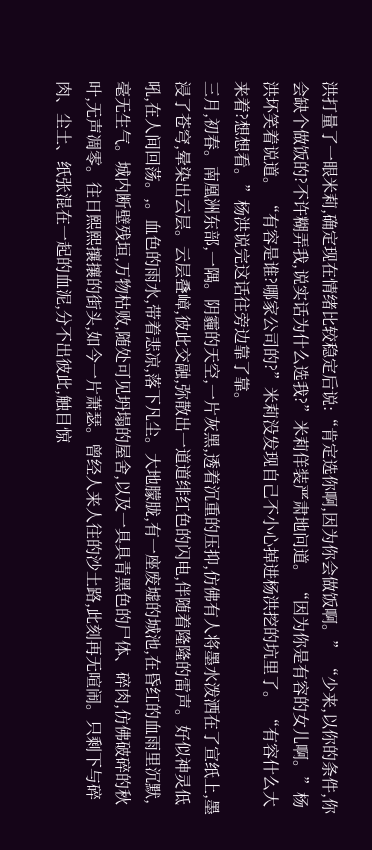洪打量了一眼米莉,确定现在情绪比较稳定后说:“肯定选你啊,因为你会做饭啊。” “少来,以你的条件,你会缺个做饭的?不许糊弄我,说实话为什么选我?”米莉佯装严肃地问道。 “因为你是有容的女儿啊。”杨洪坏笑着说道。 “有容是谁?哪家公司的?”米莉没发现自己不小心掉进杨洪挖的坑里了。 “有容什么大来着?想想看。”杨洪说完这话往旁边靠了靠。
三月,初春。南凰洲东部,一隅。阴霾的天空,一片灰黑,透着沉重的压抑,仿佛有人将墨水泼洒在了宣纸上,墨浸了苍穹,晕染出云层。云层叠嶂,彼此交融,弥散出一道道绯红色的闪电,伴随着隆隆的雷声。好似神灵低吼,在人间回荡。,。血色的雨水,带着悲凉,落下凡尘。大地朦胧,有一座废墟的城池,在昏红的血雨里沉默,毫无生气。城内断壁残垣,万物枯败,随处可见坍塌的屋舍,以及一具具青黑色的尸体、碎肉,仿佛破碎的秋叶,无声凋零。往日熙熙攘攘的街头,如今一片萧瑟。曾经人来人往的沙土路,此刻再无喧闹。只剩下与碎肉、尘土、纸张混在一起的血泥,分不出彼此,触目惊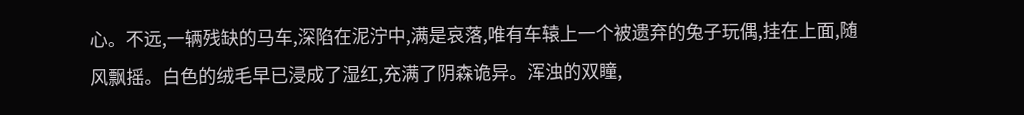心。不远,一辆残缺的马车,深陷在泥泞中,满是哀落,唯有车辕上一个被遗弃的兔子玩偶,挂在上面,随风飘摇。白色的绒毛早已浸成了湿红,充满了阴森诡异。浑浊的双瞳,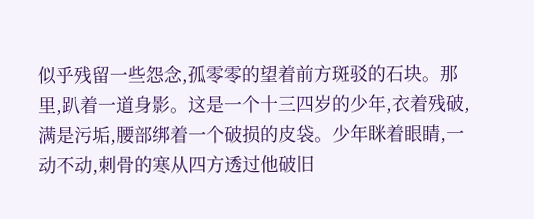似乎残留一些怨念,孤零零的望着前方斑驳的石块。那里,趴着一道身影。这是一个十三四岁的少年,衣着残破,满是污垢,腰部绑着一个破损的皮袋。少年眯着眼睛,一动不动,刺骨的寒从四方透过他破旧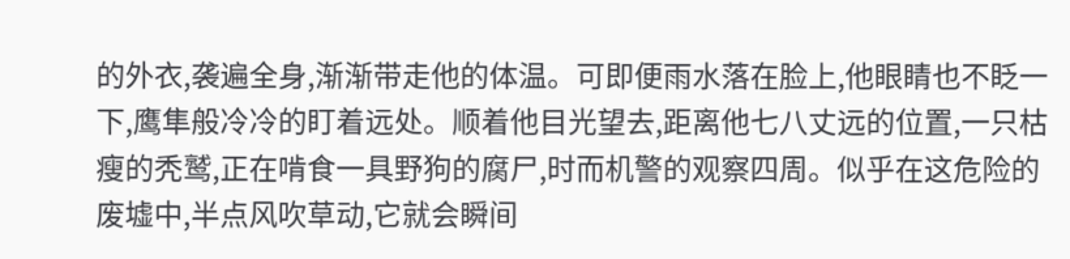的外衣,袭遍全身,渐渐带走他的体温。可即便雨水落在脸上,他眼睛也不眨一下,鹰隼般冷冷的盯着远处。顺着他目光望去,距离他七八丈远的位置,一只枯瘦的秃鹫,正在啃食一具野狗的腐尸,时而机警的观察四周。似乎在这危险的废墟中,半点风吹草动,它就会瞬间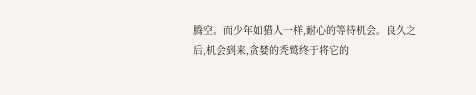腾空。而少年如猎人一样,耐心的等待机会。良久之后,机会到来,贪婪的秃鹫终于将它的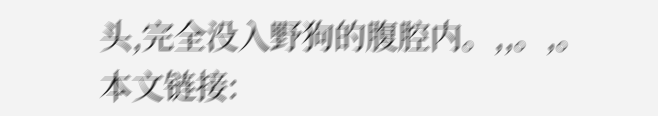头,完全没入野狗的腹腔内。,,。,。
本文链接: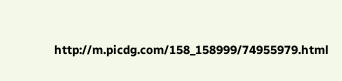http://m.picdg.com/158_158999/74955979.html